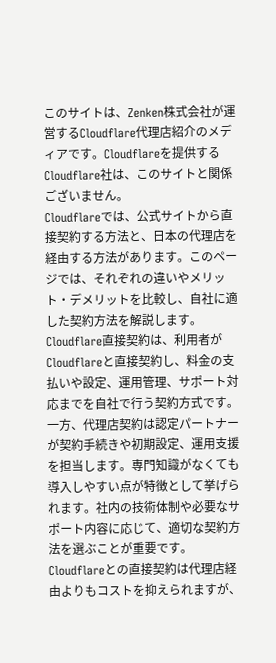このサイトは、Zenken株式会社が運営するCloudflare代理店紹介のメディアです。Cloudflareを提供するCloudflare社は、このサイトと関係ございません。
Cloudflareでは、公式サイトから直接契約する方法と、日本の代理店を経由する方法があります。このページでは、それぞれの違いやメリット・デメリットを比較し、自社に適した契約方法を解説します。
Cloudflare直接契約は、利用者がCloudflareと直接契約し、料金の支払いや設定、運用管理、サポート対応までを自社で行う契約方式です。一方、代理店契約は認定パートナーが契約手続きや初期設定、運用支援を担当します。専門知識がなくても導入しやすい点が特徴として挙げられます。社内の技術体制や必要なサポート内容に応じて、適切な契約方法を選ぶことが重要です。
Cloudflareとの直接契約は代理店経由よりもコストを抑えられますが、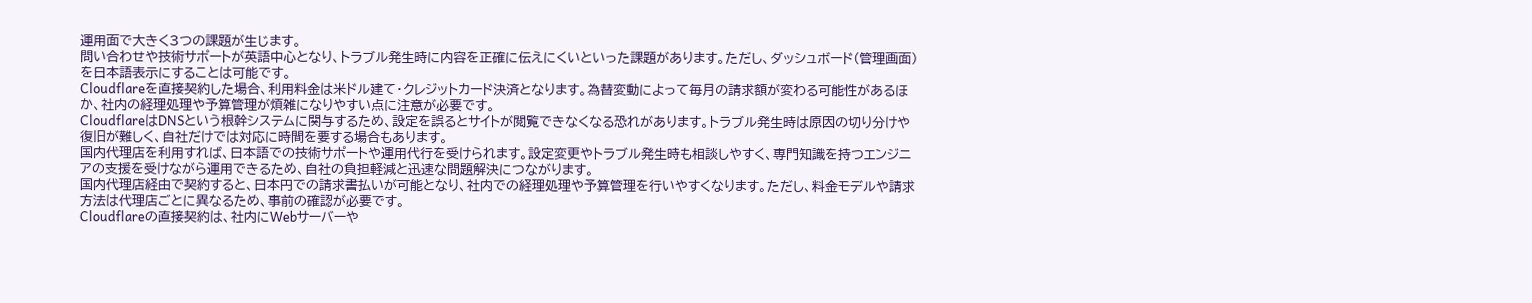運用面で大きく3つの課題が生じます。
問い合わせや技術サポートが英語中心となり、トラブル発生時に内容を正確に伝えにくいといった課題があります。ただし、ダッシュボード(管理画面)を日本語表示にすることは可能です。
Cloudflareを直接契約した場合、利用料金は米ドル建て・クレジットカード決済となります。為替変動によって毎月の請求額が変わる可能性があるほか、社内の経理処理や予算管理が煩雑になりやすい点に注意が必要です。
CloudflareはDNSという根幹システムに関与するため、設定を誤るとサイトが閲覧できなくなる恐れがあります。トラブル発生時は原因の切り分けや復旧が難しく、自社だけでは対応に時間を要する場合もあります。
国内代理店を利用すれば、日本語での技術サポートや運用代行を受けられます。設定変更やトラブル発生時も相談しやすく、専門知識を持つエンジニアの支援を受けながら運用できるため、自社の負担軽減と迅速な問題解決につながります。
国内代理店経由で契約すると、日本円での請求書払いが可能となり、社内での経理処理や予算管理を行いやすくなります。ただし、料金モデルや請求方法は代理店ごとに異なるため、事前の確認が必要です。
Cloudflareの直接契約は、社内にWebサーバーや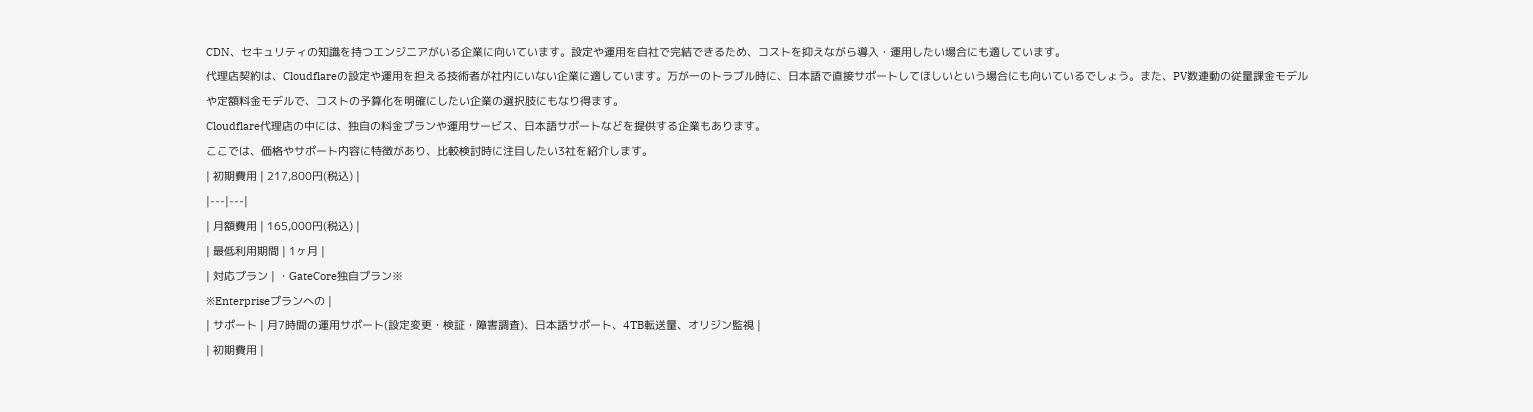CDN、セキュリティの知識を持つエンジニアがいる企業に向いています。設定や運用を自社で完結できるため、コストを抑えながら導入・運用したい場合にも適しています。
代理店契約は、Cloudflareの設定や運用を担える技術者が社内にいない企業に適しています。万が一のトラブル時に、日本語で直接サポートしてほしいという場合にも向いているでしょう。また、PV数連動の従量課金モデルや定額料金モデルで、コストの予算化を明確にしたい企業の選択肢にもなり得ます。
Cloudflare代理店の中には、独自の料金プランや運用サービス、日本語サポートなどを提供する企業もあります。
ここでは、価格やサポート内容に特徴があり、比較検討時に注目したい3社を紹介します。
| 初期費用 | 217,800円(税込) |
|---|---|
| 月額費用 | 165,000円(税込) |
| 最低利用期間 | 1ヶ月 |
| 対応プラン | ・GateCore独自プラン※
※Enterpriseプランへの |
| サポート | 月7時間の運用サポート(設定変更・検証・障害調査)、日本語サポート、4TB転送量、オリジン監視 |
| 初期費用 |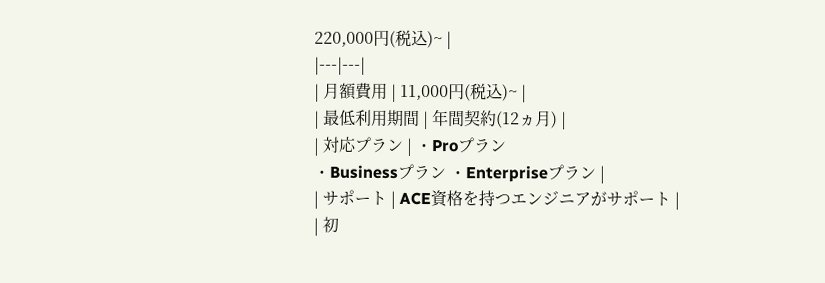220,000円(税込)~ |
|---|---|
| 月額費用 | 11,000円(税込)~ |
| 最低利用期間 | 年間契約(12ヵ月) |
| 対応プラン | ・Proプラン
・Businessプラン ・Enterpriseプラン |
| サポート | ACE資格を持つエンジニアがサポート |
| 初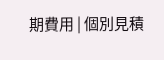期費用 | 個別見積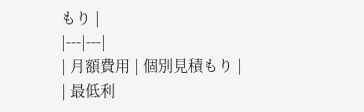もり |
|---|---|
| 月額費用 | 個別見積もり |
| 最低利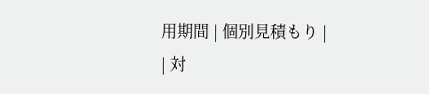用期間 | 個別見積もり |
| 対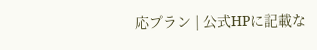応プラン | 公式HPに記載な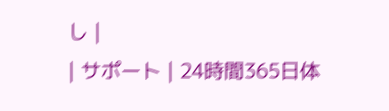し |
| サポート | 24時間365日体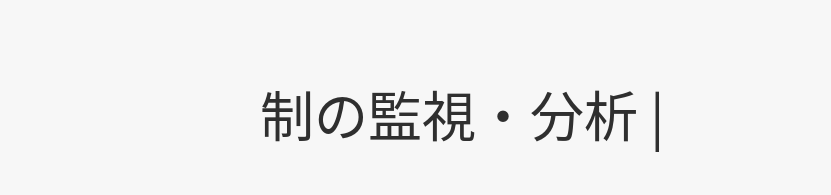制の監視・分析 |